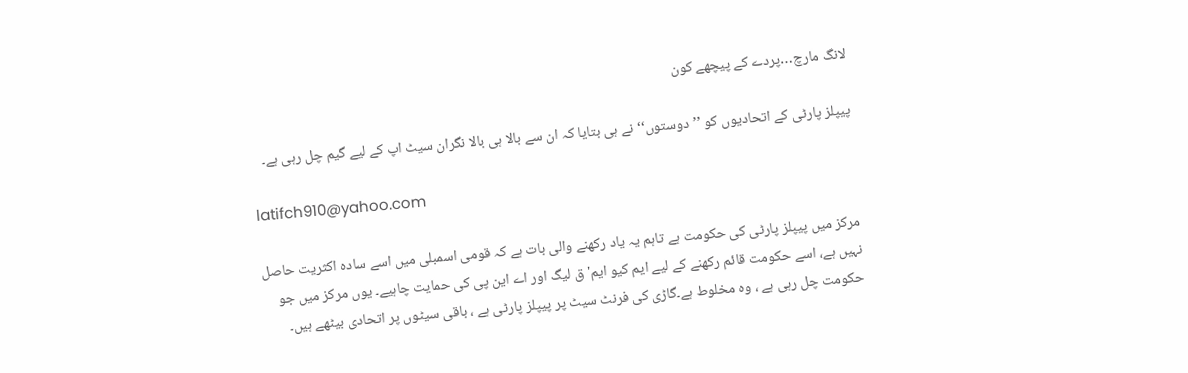لانگ مارچ…پردے کے پیچھے کون

پیپلز پارٹی کے اتحادیوں کو ’’دوستوں‘‘ نے ہی بتایا کہ ان سے بالا ہی بالا نگران سیٹ اپ کے لیے گیم چل رہی ہے۔

latifch910@yahoo.com

مرکز میں پیپلز پارٹی کی حکومت ہے تاہم یہ یاد رکھنے والی بات ہے کہ قومی اسمبلی میں اسے سادہ اکثریت حاصل نہیں ہے، اسے حکومت قائم رکھنے کے لیے ایم کیو ایم' ق لیگ اور اے این پی کی حمایت چاہیے۔ یوں مرکز میں جو حکومت چل رہی ہے ، وہ مخلوط ہے۔گاڑی کی فرنٹ سیٹ پر پیپلز پارٹی ہے ، باقی سیٹوں پر اتحادی بیٹھے ہیں۔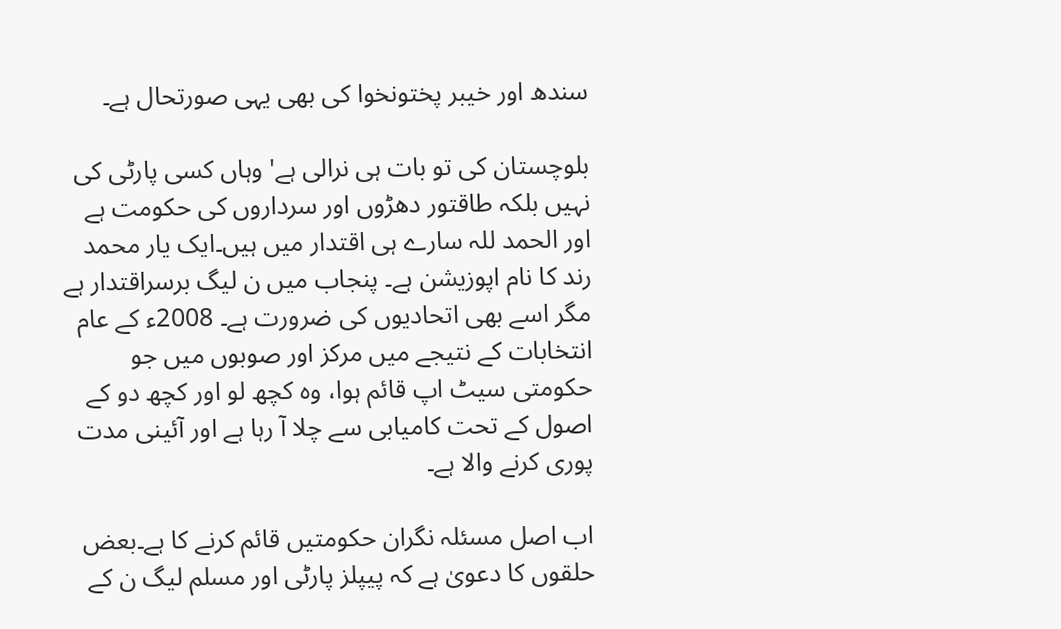سندھ اور خیبر پختونخوا کی بھی یہی صورتحال ہے۔

بلوچستان کی تو بات ہی نرالی ہے' وہاں کسی پارٹی کی نہیں بلکہ طاقتور دھڑوں اور سرداروں کی حکومت ہے اور الحمد للہ سارے ہی اقتدار میں ہیں۔ایک یار محمد رند کا نام اپوزیشن ہے۔ پنجاب میں ن لیگ برسراقتدار ہے مگر اسے بھی اتحادیوں کی ضرورت ہے۔ 2008ء کے عام انتخابات کے نتیجے میں مرکز اور صوبوں میں جو حکومتی سیٹ اپ قائم ہوا، وہ کچھ لو اور کچھ دو کے اصول کے تحت کامیابی سے چلا آ رہا ہے اور آئینی مدت پوری کرنے والا ہے۔

اب اصل مسئلہ نگران حکومتیں قائم کرنے کا ہے۔بعض حلقوں کا دعویٰ ہے کہ پیپلز پارٹی اور مسلم لیگ ن کے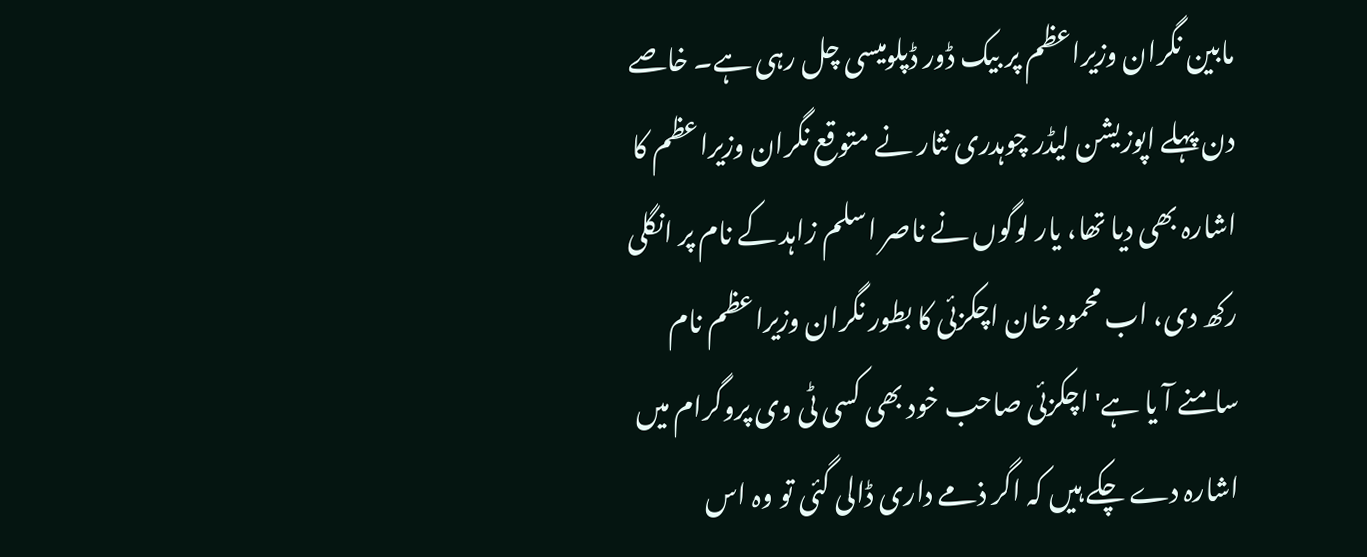مابین نگران وزیراعظم پر بیک ڈور ڈپلومیسی چل رہی ہے۔ خاصے دن پہلے اپوزیشن لیڈر چوہدری نثار نے متوقع نگران وزیراعظم کا اشارہ بھی دیا تھا، یار لوگوں نے ناصر اسلم زاہد کے نام پر انگلی رکھ دی، اب محمود خان اچکزئی کا بطور نگران وزیراعظم نام سامنے آ یا ہے' اچکزئی صاحب خود بھی کسی ٹی وی پروگرام میں اشارہ دے چکے ہیں کہ اگر ذمے داری ڈالی گئی تو وہ اس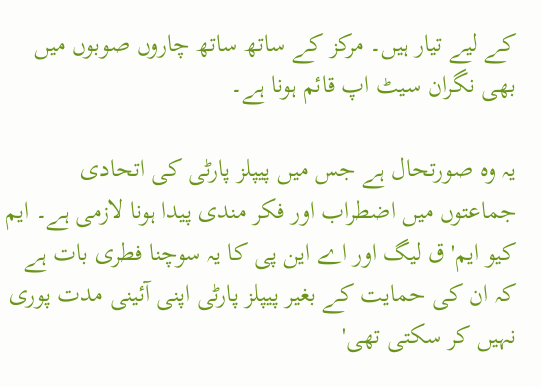کے لیے تیار ہیں۔ مرکز کے ساتھ ساتھ چاروں صوبوں میں بھی نگران سیٹ اپ قائم ہونا ہے۔

یہ وہ صورتحال ہے جس میں پیپلز پارٹی کی اتحادی جماعتوں میں اضطراب اور فکر مندی پیدا ہونا لازمی ہے۔ ایم کیو ایم' ق لیگ اور اے این پی کا یہ سوچنا فطری بات ہے کہ ان کی حمایت کے بغیر پیپلز پارٹی اپنی آئینی مدت پوری نہیں کر سکتی تھی'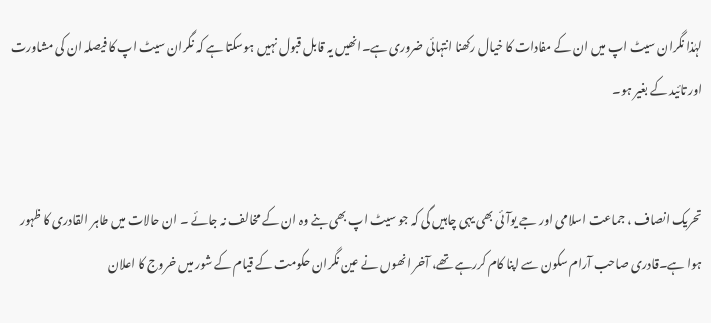لہٰذا نگران سیٹ اپ میں ان کے مفادات کا خیال رکھنا انتہائی ضروری ہے۔انھیں یہ قابل قبول نہیں ہوسکتا ہے کہ نگران سیٹ اپ کا فیصلہ ان کی مشاورت اور تائید کے بغیر ہو۔


تحریک انصاف ، جماعت اسلامی اور جے یوآئی بھی یہی چاہیں گی کہ جو سیٹ اپ بھی بنے وہ ان کے مخالف نہ جائے ۔ ان حالات میں طاہر القادری کا ظہور ہوا ہے۔قادری صاحب آرام سکون سے اپنا کام کررہے تھے، آخر انھوں نے عین نگران حکومت کے قیام کے شور میں خروج کا اعلان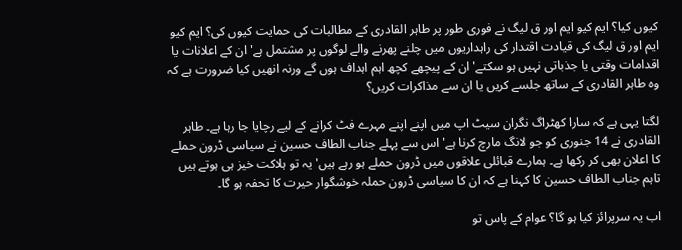کیوں کیا؟ ایم کیو ایم اور ق لیگ نے فوری طور پر طاہر القادری کے مطالبات کی حمایت کیوں کی؟ ایم کیو ایم اور ق لیگ کی قیادت اقتدار کی راہداریوں میں چلنے پھرنے والے لوگوں پر مشتمل ہے' ان کے اعلانات یا اقدامات وقتی یا جذباتی نہیں ہو سکتے' ان کے پیچھے کچھ اہم اہداف ہوں گے ورنہ انھیں کیا ضرورت ہے کہ وہ طاہر القادری کے ساتھ جلسے کریں یا ان سے مذاکرات کریں؟

لگتا یہی ہے کہ سارا کھٹراگ نگران سیٹ اپ میں اپنے اپنے مہرے فٹ کرانے کے لیے رچایا جا رہا ہے۔ طاہر القادری نے 14 جنوری کو جو لانگ مارچ کرنا ہے' اس سے پہلے جناب الطاف حسین نے سیاسی ڈرون حملے کا اعلان بھی کر رکھا ہے۔ ہمارے قبائلی علاقوں میں ڈرون حملے ہو رہے ہیں' یہ تو ہلاکت خیز ہی ہوتے ہیں تاہم جناب الطاف حسین کا کہنا ہے کہ ان کا سیاسی ڈرون حملہ خوشگوار حیرت کا تحفہ ہو گا۔

اب یہ سرپرائز کیا ہو گا؟ عوام کے پاس تو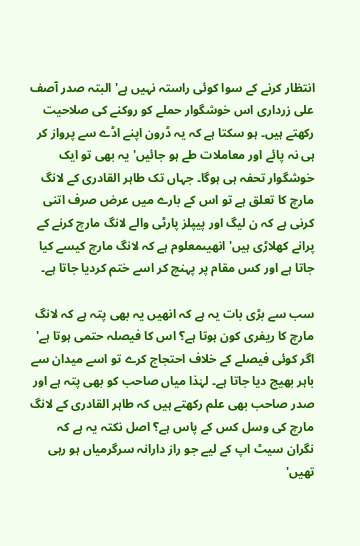انتظار کرنے کے سوا کوئی راستہ نہیں ہے' البتہ صدر آصف علی زرداری اس خوشگوار حملے کو روکنے کی صلاحیت رکھتے ہیں۔ ہو سکتا ہے کہ یہ ڈرون اپنے اڈے سے پرواز کر ہی نہ پائے اور معاملات طے ہو جائیں' یہ بھی تو ایک خوشگوار تحفہ ہی ہوگا۔ جہاں تک طاہر القادری کے لانگ مارچ کا تعلق ہے تو اس کے بارے میں عرض صرف اتنی کرنی ہے کہ ن لیگ اور پیپلز پارٹی والے لانگ مارچ کرنے کے پرانے کھلاڑی ہیں' انھیںمعلوم ہے کہ لانگ مارچ کیسے کیا جاتا ہے اور کس مقام پر پہنچ کر اسے ختم کردیا جاتا ہے۔

سب سے بڑی بات یہ ہے کہ انھیں یہ بھی پتہ ہے کہ لانگ مارچ کا ریفری کون ہوتا ہے؟ اس کا فیصلہ حتمی ہوتا ہے' اگر کوئی فیصلے کے خلاف احتجاج کرے تو اسے میدان سے باہر بھیج دیا جاتا ہے۔ لہٰذا میاں صاحب کو بھی پتہ ہے اور صدر صاحب بھی علم رکھتے ہیں کہ طاہر القادری کے لانگ مارچ کی وسل کس کے پاس ہے؟ اصل نکتہ یہ ہے کہ نگران سیٹ اپ کے لیے جو راز دارانہ سرگرمیاں ہو رہی تھیں'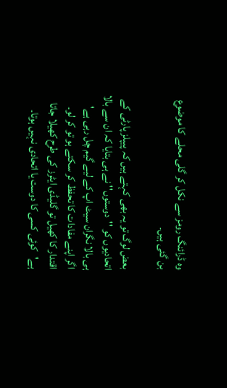وہ ڈرائنگ رومز سے نکل کر گلی محلے کا موضوع بن گئی ہیں۔

بعض لوگ تو یہ بھی کہتے ہیں کہ پیپلز پارٹی کے اتحادیوں کو ''دوستوں'' نے ہی بتایا کہ ان سے بالا ہی بالا نگران سیٹ اپ کے لیے گیم چل رہی ہے' اگر اپنے مفادات کا تحفظ کر سکتے ہو تو کر لو۔ اقتدار کا کھیل تو گلیڈی ایٹرز کی طرح کھیلا جاتا ہے'کوئی کسی کا دوست یا اتحادی نہیں ہوتا۔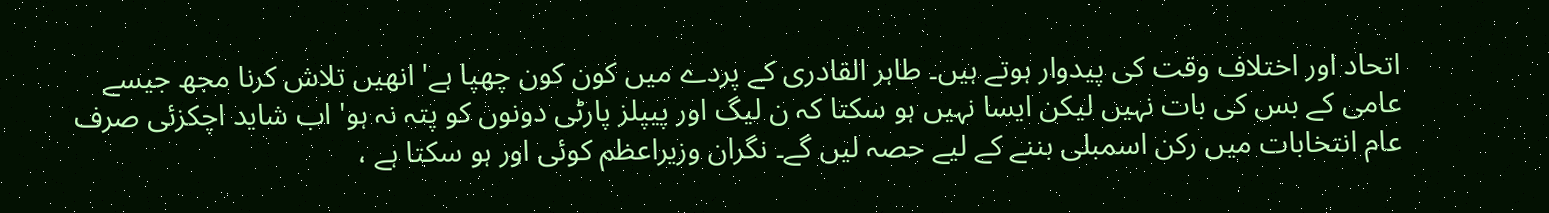اتحاد اور اختلاف وقت کی پیدوار ہوتے ہیں۔ طاہر القادری کے پردے میں کون کون چھپا ہے' انھیں تلاش کرنا مجھ جیسے عامی کے بس کی بات نہیں لیکن ایسا نہیں ہو سکتا کہ ن لیگ اور پیپلز پارٹی دونوں کو پتہ نہ ہو' اب شاید اچکزئی صرف عام انتخابات میں رکن اسمبلی بننے کے لیے حصہ لیں گے۔ نگران وزیراعظم کوئی اور ہو سکتا ہے ،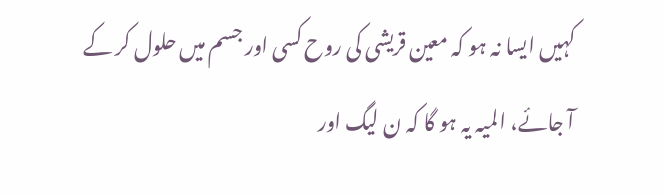کہیں ایسا نہ ہو کہ معین قریشی کی روح کسی اور جسم میں حلول کر کے آ جائے، المیہ یہ ہو گا کہ ن لیگ اور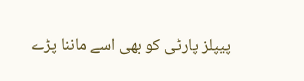پیپلز پارٹی کو بھی اسے ماننا پڑے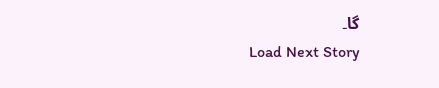گا۔
Load Next Story